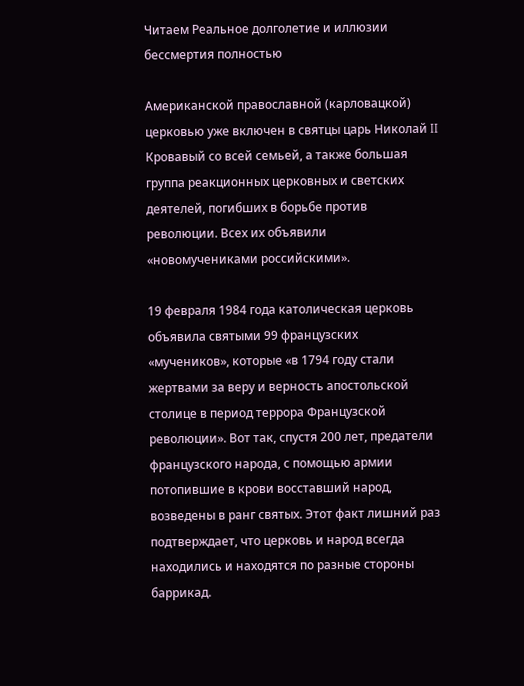Читаем Реальное долголетие и иллюзии бессмертия полностью

Американской православной (карловацкой) церковью уже включен в святцы царь Николай II Кровавый со всей семьей, а также большая группа реакционных церковных и светских деятелей, погибших в борьбе против революции. Всех их объявили «новомучениками российскими».

19 февраля 1984 года католическая церковь объявила святыми 99 французских «мучеников», которые «в 1794 году стали жертвами за веру и верность апостольской столице в период террора Французской революции». Вот так, спустя 200 лет, предатели французского народа, с помощью армии потопившие в крови восставший народ, возведены в ранг святых. Этот факт лишний раз подтверждает, что церковь и народ всегда находились и находятся по разные стороны баррикад.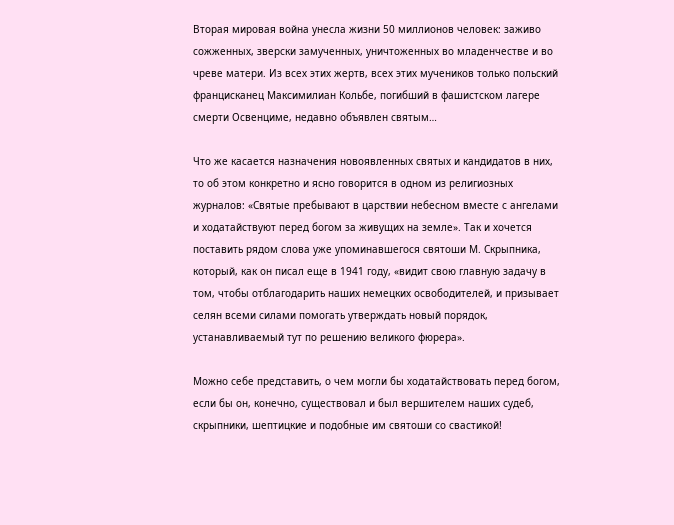Вторая мировая война унесла жизни 50 миллионов человек: заживо сожженных, зверски замученных, уничтоженных во младенчестве и во чреве матери. Из всех этих жертв, всех этих мучеников только польский францисканец Максимилиан Кольбе, погибший в фашистском лагере смерти Освенциме, недавно объявлен святым…

Что же касается назначения новоявленных святых и кандидатов в них, то об этом конкретно и ясно говорится в одном из религиозных журналов: «Святые пребывают в царствии небесном вместе с ангелами и ходатайствуют перед богом за живущих на земле». Так и хочется поставить рядом слова уже упоминавшегося святоши М. Скрыпника, который, как он писал еще в 1941 году, «видит свою главную задачу в том, чтобы отблагодарить наших немецких освободителей, и призывает селян всеми силами помогать утверждать новый порядок, устанавливаемый тут по решению великого фюрера».

Можно себе представить, о чем могли бы ходатайствовать перед богом, если бы он, конечно, существовал и был вершителем наших судеб, скрыпники, шептицкие и подобные им святоши со свастикой!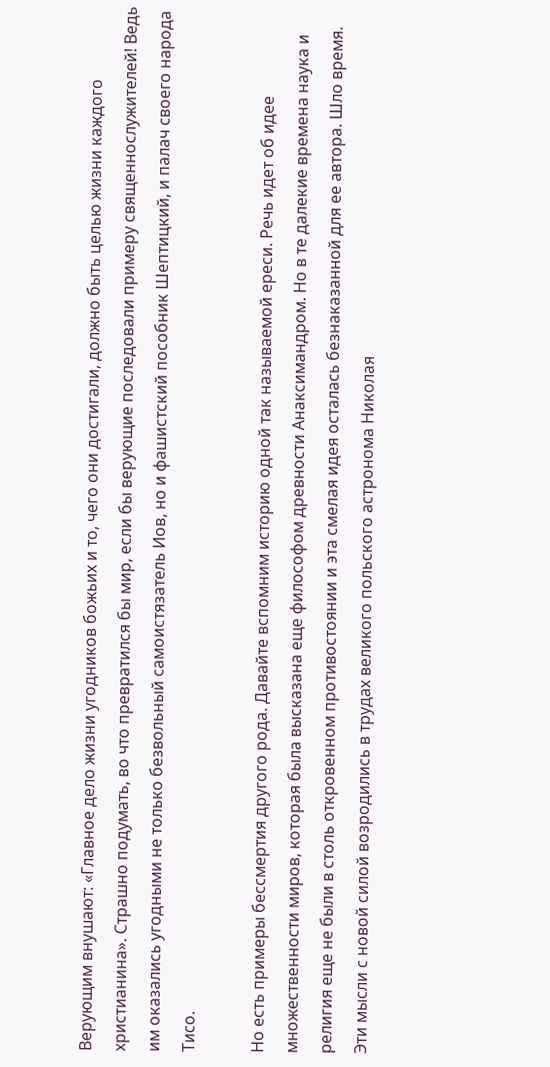Верующим внушают: «Главное дело жизни угодников божьих и то, чего они достигали, должно быть целью жизни каждого христианина». Страшно подумать, во что превратился бы мир, если бы верующие последовали примеру священнослужителей! Ведь им оказались угодными не только безвольный самоистязатель Иов, но и фашистский пособник Шептицкий, и палач своего народа Тисо.

Но есть примеры бессмертия другого рода. Давайте вспомним историю одной так называемой ереси. Речь идет об идее множественности миров, которая была высказана еще философом древности Анаксимандром. Но в те далекие времена наука и религия еще не были в столь откровенном противостоянии и эта смелая идея осталась безнаказанной для ее автора. Шло время. Эти мысли с новой силой возродились в трудах великого польского астронома Николая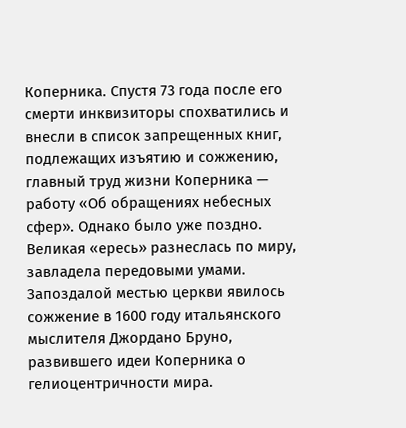Коперника. Спустя 73 года после его смерти инквизиторы спохватились и внесли в список запрещенных книг, подлежащих изъятию и сожжению, главный труд жизни Коперника — работу «Об обращениях небесных сфер». Однако было уже поздно. Великая «ересь» разнеслась по миру, завладела передовыми умами. Запоздалой местью церкви явилось сожжение в 1600 году итальянского мыслителя Джордано Бруно, развившего идеи Коперника о гелиоцентричности мира.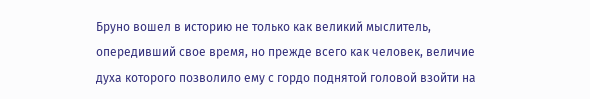Бруно вошел в историю не только как великий мыслитель, опередивший свое время, но прежде всего как человек, величие духа которого позволило ему с гордо поднятой головой взойти на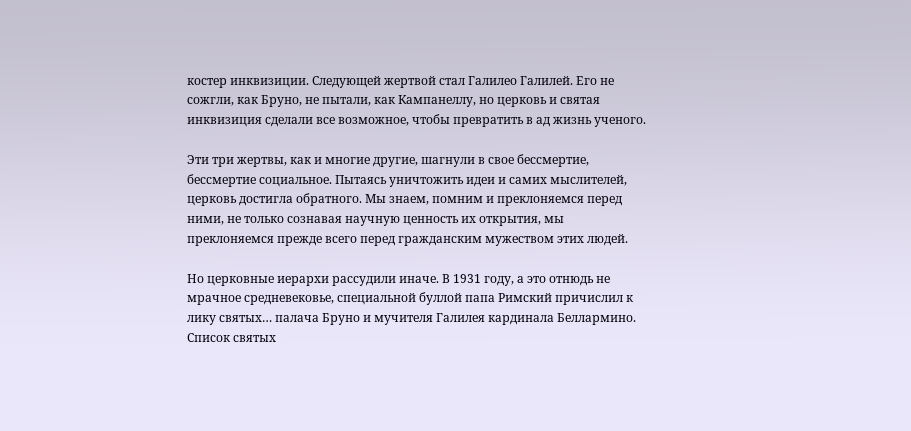костер инквизиции. Следующей жертвой стал Галилео Галилей. Его не сожгли, как Бруно, не пытали, как Кампанеллу, но церковь и святая инквизиция сделали все возможное, чтобы превратить в ад жизнь ученого.

Эти три жертвы, как и многие другие, шагнули в свое бессмертие, бессмертие социальное. Пытаясь уничтожить идеи и самих мыслителей, церковь достигла обратного. Мы знаем, помним и преклоняемся перед ними, не только сознавая научную ценность их открытия, мы преклоняемся прежде всего перед гражданским мужеством этих людей.

Но церковные иерархи рассудили иначе. В 1931 году, а это отнюдь не мрачное средневековье, специальной буллой папа Римский причислил к лику святых… палача Бруно и мучителя Галилея кардинала Беллармино. Список святых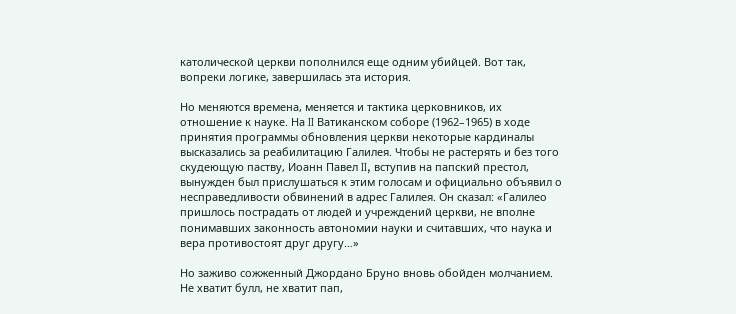католической церкви пополнился еще одним убийцей. Вот так, вопреки логике, завершилась эта история.

Но меняются времена, меняется и тактика церковников, их отношение к науке. На II Ватиканском соборе (1962–1965) в ходе принятия программы обновления церкви некоторые кардиналы высказались за реабилитацию Галилея. Чтобы не растерять и без того скудеющую паству, Иоанн Павел II, вступив на папский престол, вынужден был прислушаться к этим голосам и официально объявил о несправедливости обвинений в адрес Галилея. Он сказал: «Галилео пришлось пострадать от людей и учреждений церкви, не вполне понимавших законность автономии науки и считавших, что наука и вера противостоят друг другу…»

Но заживо сожженный Джордано Бруно вновь обойден молчанием. Не хватит булл, не хватит пап,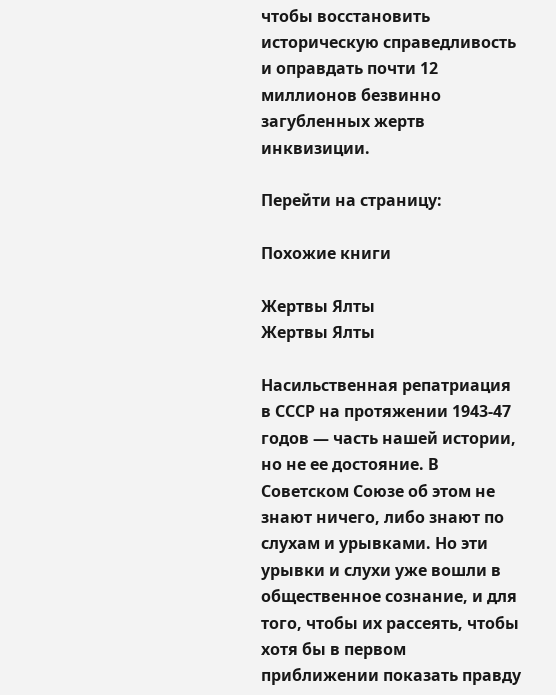чтобы восстановить историческую справедливость и оправдать почти 12 миллионов безвинно загубленных жертв инквизиции.

Перейти на страницу:

Похожие книги

Жертвы Ялты
Жертвы Ялты

Насильственная репатриация в СССР на протяжении 1943-47 годов — часть нашей истории, но не ее достояние. В Советском Союзе об этом не знают ничего, либо знают по слухам и урывками. Но эти урывки и слухи уже вошли в общественное сознание, и для того, чтобы их рассеять, чтобы хотя бы в первом приближении показать правду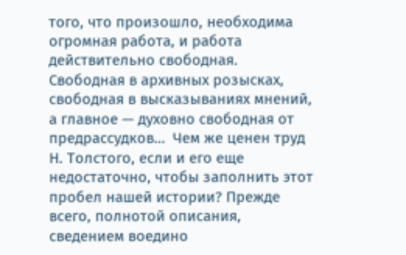того, что произошло, необходима огромная работа, и работа действительно свободная. Свободная в архивных розысках, свободная в высказываниях мнений, а главное — духовно свободная от предрассудков…  Чем же ценен труд Н. Толстого, если и его еще недостаточно, чтобы заполнить этот пробел нашей истории? Прежде всего, полнотой описания, сведением воедино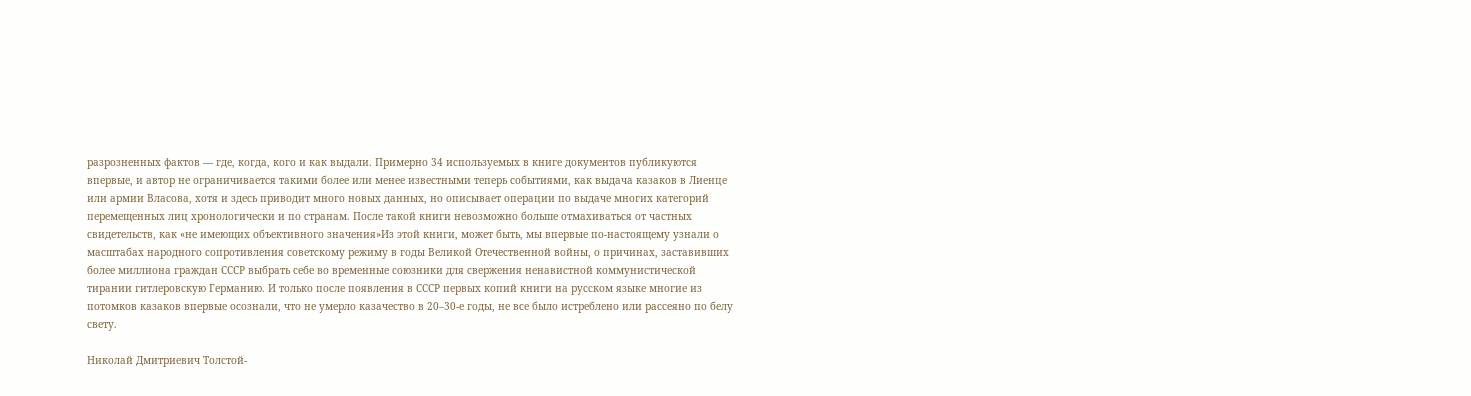разрозненных фактов — где, когда, кого и как выдали. Примерно 34 используемых в книге документов публикуются впервые, и автор не ограничивается такими более или менее известными теперь событиями, как выдача казаков в Лиенце или армии Власова, хотя и здесь приводит много новых данных, но описывает операции по выдаче многих категорий перемещенных лиц хронологически и по странам. После такой книги невозможно больше отмахиваться от частных свидетельств, как «не имеющих объективного значения»Из этой книги, может быть, мы впервые по-настоящему узнали о масштабах народного сопротивления советскому режиму в годы Великой Отечественной войны, о причинах, заставивших более миллиона граждан СССР выбрать себе во временные союзники для свержения ненавистной коммунистической тирании гитлеровскую Германию. И только после появления в СССР первых копий книги на русском языке многие из потомков казаков впервые осознали, что не умерло казачество в 20–30-е годы, не все было истреблено или рассеяно по белу свету.

Николай Дмитриевич Толстой-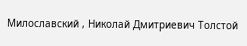Милославский , Николай Дмитриевич Толстой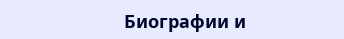Биографии и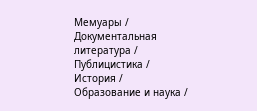Мемуары / Документальная литература / Публицистика / История / Образование и наука /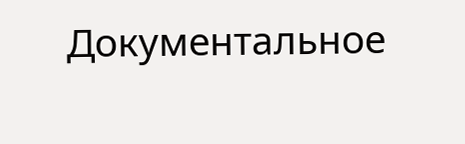Документальное